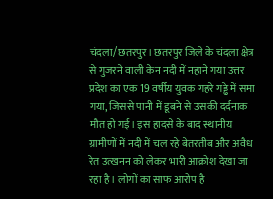चंदला/छतरपुर। छतरपुर जिले के चंदला क्षेत्र से गुजरने वाली केन नदी में नहाने गया उत्तर प्रदेश का एक 19 वर्षीय युवक गहरे गड्ढे में समा गया, जिससे पानी में डूबने से उसकी दर्दनाक मौत हो गई। इस हादसे के बाद स्थानीय ग्रामीणों में नदी में चल रहे बेतरतीब और अवैध रेत उत्खनन को लेकर भारी आक्रोश देखा जा रहा है। लोगों का साफ आरोप है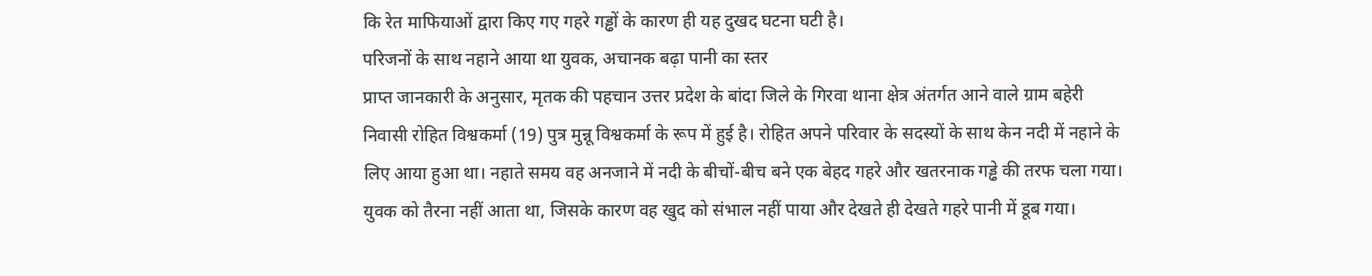कि रेत माफियाओं द्वारा किए गए गहरे गड्ढों के कारण ही यह दुखद घटना घटी है।
परिजनों के साथ नहाने आया था युवक, अचानक बढ़ा पानी का स्तर
प्राप्त जानकारी के अनुसार, मृतक की पहचान उत्तर प्रदेश के बांदा जिले के गिरवा थाना क्षेत्र अंतर्गत आने वाले ग्राम बहेरी निवासी रोहित विश्वकर्मा (19) पुत्र मुन्नू विश्वकर्मा के रूप में हुई है। रोहित अपने परिवार के सदस्यों के साथ केन नदी में नहाने के लिए आया हुआ था। नहाते समय वह अनजाने में नदी के बीचों-बीच बने एक बेहद गहरे और खतरनाक गड्ढे की तरफ चला गया। युवक को तैरना नहीं आता था, जिसके कारण वह खुद को संभाल नहीं पाया और देखते ही देखते गहरे पानी में डूब गया।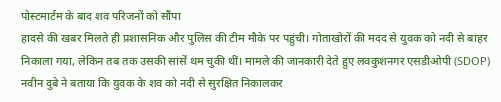पोस्टमार्टम के बाद शव परिजनों को सौंपा
हादसे की खबर मिलते ही प्रशासनिक और पुलिस की टीम मौके पर पहुंची। गोताखोरों की मदद से युवक को नदी से बाहर निकाला गया, लेकिन तब तक उसकी सांसें थम चुकी थीं। मामले की जानकारी देते हुए लवकुशनगर एसडीओपी (SDOP) नवीन दुबे ने बताया कि युवक के शव को नदी से सुरक्षित निकालकर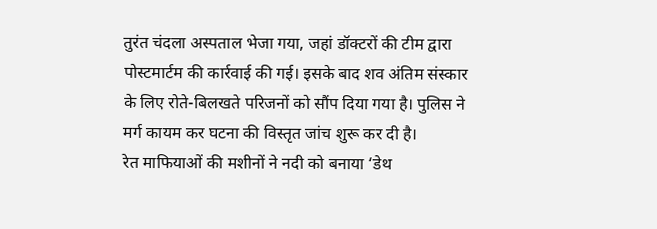तुरंत चंदला अस्पताल भेजा गया, जहां डॉक्टरों की टीम द्वारा पोस्टमार्टम की कार्रवाई की गई। इसके बाद शव अंतिम संस्कार के लिए रोते-बिलखते परिजनों को सौंप दिया गया है। पुलिस ने मर्ग कायम कर घटना की विस्तृत जांच शुरू कर दी है।
रेत माफियाओं की मशीनों ने नदी को बनाया ‘डेथ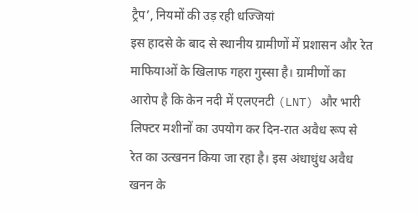ट्रैप’, नियमों की उड़ रही धज्जियां
इस हादसे के बाद से स्थानीय ग्रामीणों में प्रशासन और रेत माफियाओं के खिलाफ गहरा गुस्सा है। ग्रामीणों का आरोप है कि केन नदी में एलएनटी (LNT) और भारी लिफ्टर मशीनों का उपयोग कर दिन-रात अवैध रूप से रेत का उत्खनन किया जा रहा है। इस अंधाधुंध अवैध खनन के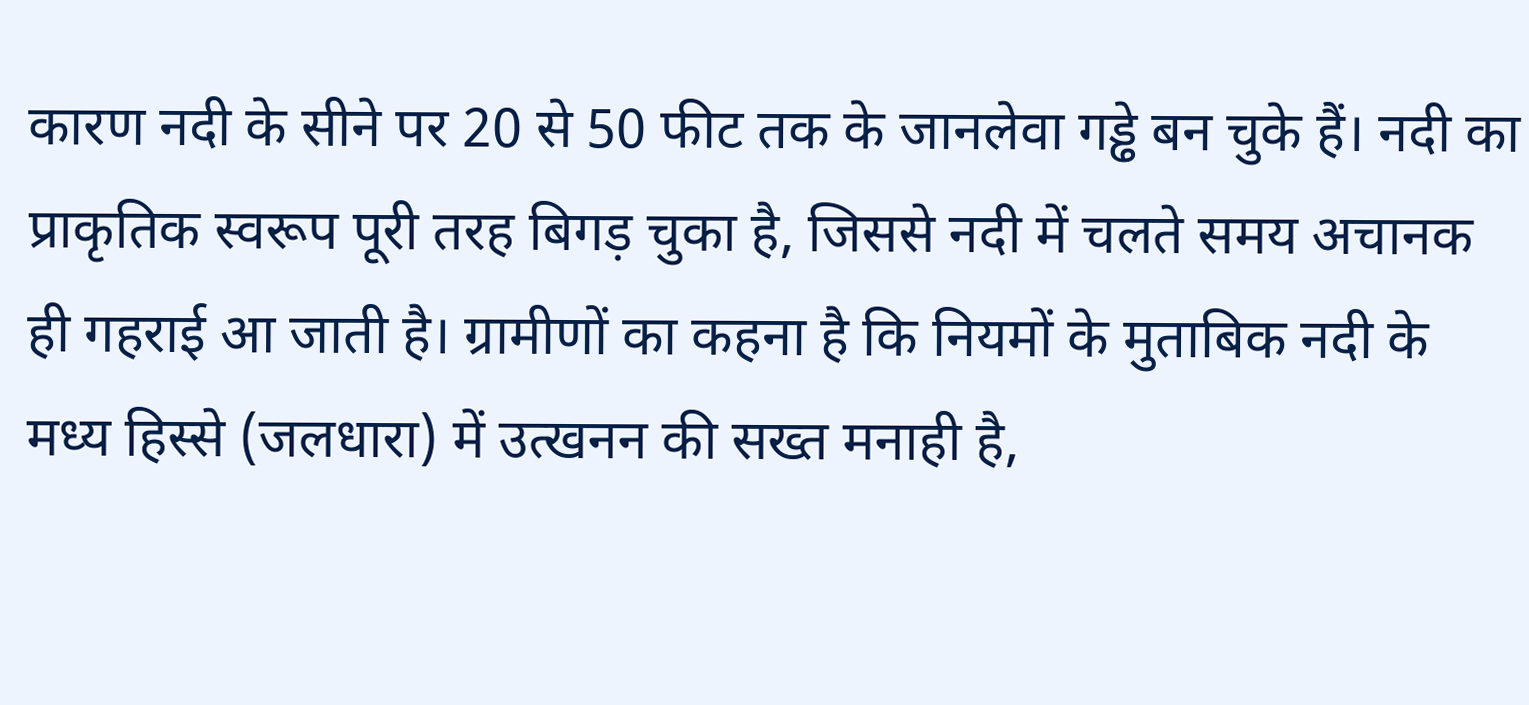कारण नदी के सीने पर 20 से 50 फीट तक के जानलेवा गड्ढे बन चुके हैं। नदी का प्राकृतिक स्वरूप पूरी तरह बिगड़ चुका है, जिससे नदी में चलते समय अचानक ही गहराई आ जाती है। ग्रामीणों का कहना है कि नियमों के मुताबिक नदी के मध्य हिस्से (जलधारा) में उत्खनन की सख्त मनाही है,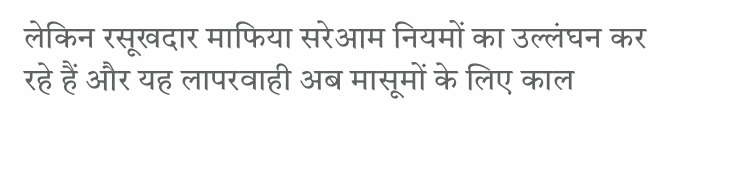लेकिन रसूखदार माफिया सरेआम नियमों का उल्लंघन कर रहे हैं और यह लापरवाही अब मासूमों के लिए काल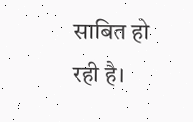साबित हो रही है।